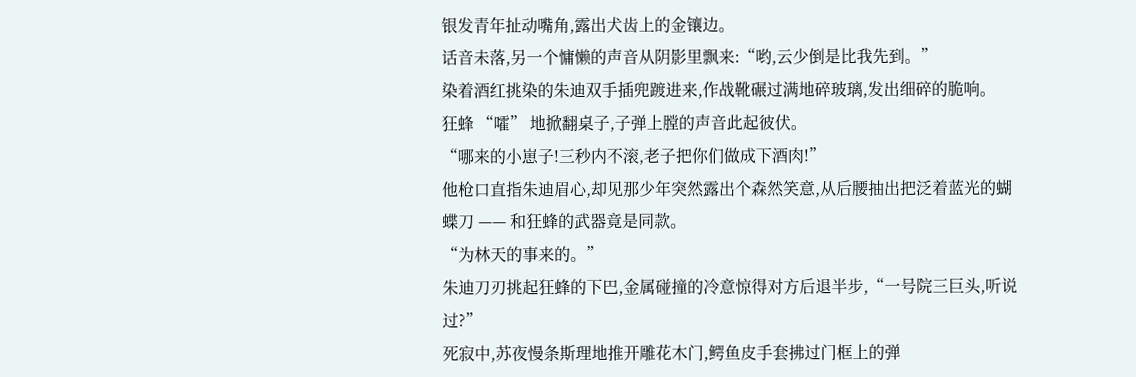银发青年扯动嘴角,露出犬齿上的金镶边。
话音未落,另一个慵懒的声音从阴影里飘来:“哟,云少倒是比我先到。”
染着酒红挑染的朱迪双手插兜踱进来,作战靴碾过满地碎玻璃,发出细碎的脆响。
狂蜂 “嚯” 地掀翻桌子,子弹上膛的声音此起彼伏。
“哪来的小崽子!三秒内不滚,老子把你们做成下酒肉!”
他枪口直指朱迪眉心,却见那少年突然露出个森然笑意,从后腰抽出把泛着蓝光的蝴蝶刀 —— 和狂蜂的武器竟是同款。
“为林天的事来的。”
朱迪刀刃挑起狂蜂的下巴,金属碰撞的冷意惊得对方后退半步,“一号院三巨头,听说过?”
死寂中,苏夜慢条斯理地推开雕花木门,鳄鱼皮手套拂过门框上的弹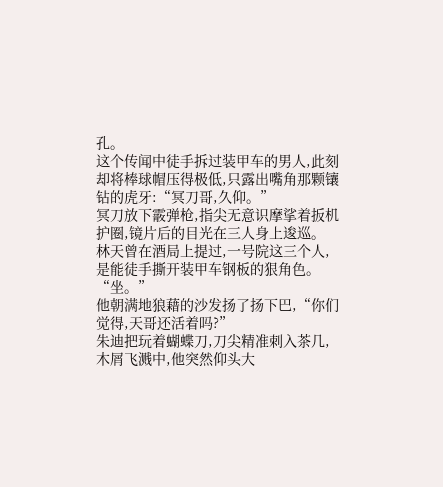孔。
这个传闻中徒手拆过装甲车的男人,此刻却将棒球帽压得极低,只露出嘴角那颗镶钻的虎牙:“冥刀哥,久仰。”
冥刀放下霰弹枪,指尖无意识摩挲着扳机护圈,镜片后的目光在三人身上逡巡。
林天曾在酒局上提过,一号院这三个人,是能徒手撕开装甲车钢板的狠角色。
“坐。”
他朝满地狼藉的沙发扬了扬下巴,“你们觉得,天哥还活着吗?”
朱迪把玩着蝴蝶刀,刀尖精准刺入茶几,木屑飞溅中,他突然仰头大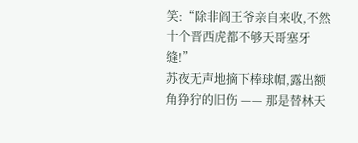笑:“除非阎王爷亲自来收,不然十个晋西虎都不够天哥塞牙缝!”
苏夜无声地摘下棒球帽,露出额角狰狞的旧伤 —— 那是替林天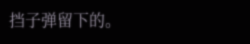挡子弹留下的。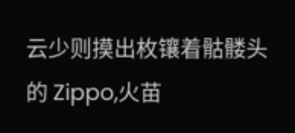云少则摸出枚镶着骷髅头的 Zippo,火苗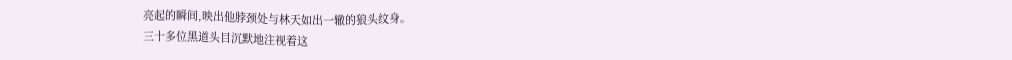亮起的瞬间,映出他脖颈处与林天如出一辙的狼头纹身。
三十多位黑道头目沉默地注视着这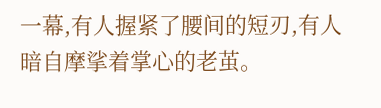一幕,有人握紧了腰间的短刃,有人暗自摩挲着掌心的老茧。